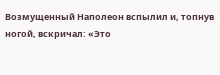Возмущенный Наполеон вспылил и, топнув ногой, вскричал: «Это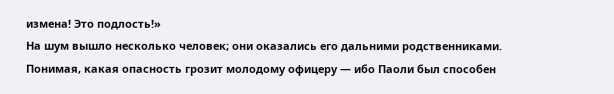измена! Это подлость!»
На шум вышло несколько человек; они оказались его дальними родственниками. Понимая, какая опасность грозит молодому офицеру — ибо Паоли был способен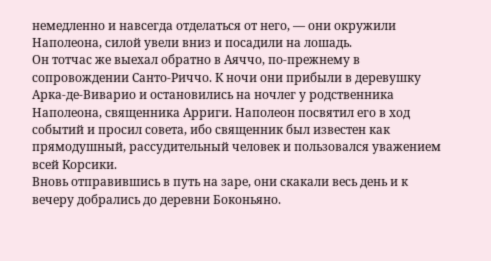немедленно и навсегда отделаться от него, — они окружили Наполеона, силой увели вниз и посадили на лошадь.
Он тотчас же выехал обратно в Аяччо, по-прежнему в сопровождении Санто-Риччо. К ночи они прибыли в деревушку Арка-де-Виварио и остановились на ночлег у родственника Наполеона, священника Арриги. Наполеон посвятил его в ход событий и просил совета, ибо священник был известен как прямодушный, рассудительный человек и пользовался уважением всей Корсики.
Вновь отправившись в путь на заре, они скакали весь день и к вечеру добрались до деревни Боконьяно.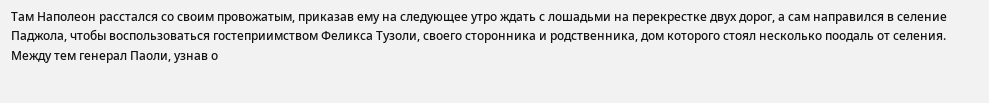Там Наполеон расстался со своим провожатым, приказав ему на следующее утро ждать с лошадьми на перекрестке двух дорог, а сам направился в селение Паджола, чтобы воспользоваться гостеприимством Феликса Тузоли, своего сторонника и родственника, дом которого стоял несколько поодаль от селения.
Между тем генерал Паоли, узнав о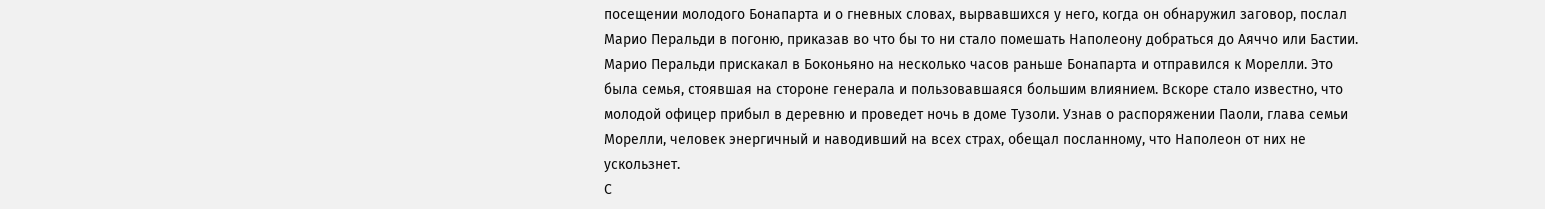посещении молодого Бонапарта и о гневных словах, вырвавшихся у него, когда он обнаружил заговор, послал Марио Перальди в погоню, приказав во что бы то ни стало помешать Наполеону добраться до Аяччо или Бастии.
Марио Перальди прискакал в Боконьяно на несколько часов раньше Бонапарта и отправился к Морелли. Это была семья, стоявшая на стороне генерала и пользовавшаяся большим влиянием. Вскоре стало известно, что молодой офицер прибыл в деревню и проведет ночь в доме Тузоли. Узнав о распоряжении Паоли, глава семьи Морелли, человек энергичный и наводивший на всех страх, обещал посланному, что Наполеон от них не ускользнет.
С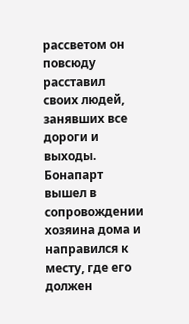рассветом он повсюду расставил своих людей, занявших все дороги и выходы. Бонапарт вышел в сопровождении хозяина дома и направился к месту, где его должен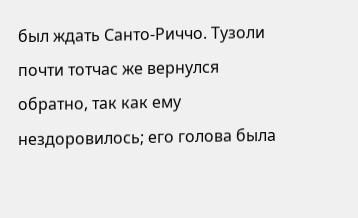был ждать Санто-Риччо. Тузоли почти тотчас же вернулся обратно, так как ему нездоровилось; его голова была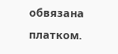обвязана платком.